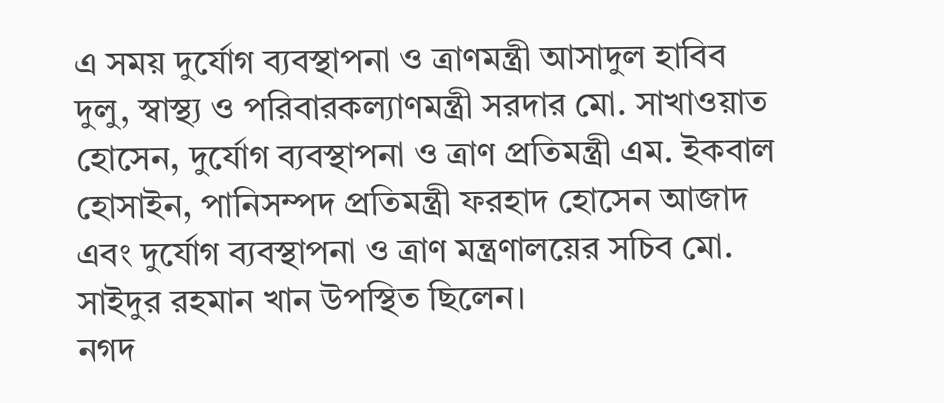এ সময় দুর্যোগ ব্যবস্থাপনা ও ত্রাণমন্ত্রী আসাদুল হাবিব দুলু, স্বাস্থ্য ও পরিবারকল্যাণমন্ত্রী সরদার মো. সাখাওয়াত হোসেন, দুর্যোগ ব্যবস্থাপনা ও ত্রাণ প্রতিমন্ত্রী এম. ইকবাল হোসাইন, পানিসম্পদ প্রতিমন্ত্রী ফরহাদ হোসেন আজাদ এবং দুর্যোগ ব্যবস্থাপনা ও ত্রাণ মন্ত্রণালয়ের সচিব মো. সাইদুর রহমান খান উপস্থিত ছিলেন।
নগদ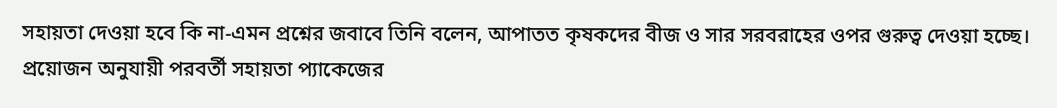সহায়তা দেওয়া হবে কি না-এমন প্রশ্নের জবাবে তিনি বলেন, আপাতত কৃষকদের বীজ ও সার সরবরাহের ওপর গুরুত্ব দেওয়া হচ্ছে। প্রয়োজন অনুযায়ী পরবর্তী সহায়তা প্যাকেজের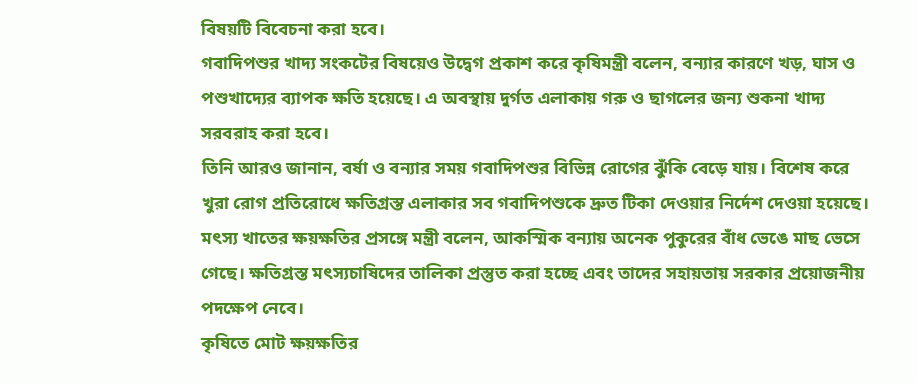বিষয়টি বিবেচনা করা হবে।
গবাদিপশুর খাদ্য সংকটের বিষয়েও উদ্বেগ প্রকাশ করে কৃষিমন্ত্রী বলেন, বন্যার কারণে খড়, ঘাস ও পশুখাদ্যের ব্যাপক ক্ষতি হয়েছে। এ অবস্থায় দুর্গত এলাকায় গরু ও ছাগলের জন্য শুকনা খাদ্য সরবরাহ করা হবে।
তিনি আরও জানান, বর্ষা ও বন্যার সময় গবাদিপশুর বিভিন্ন রোগের ঝুঁকি বেড়ে যায়। বিশেষ করে খুরা রোগ প্রতিরোধে ক্ষতিগ্রস্ত এলাকার সব গবাদিপশুকে দ্রুত টিকা দেওয়ার নির্দেশ দেওয়া হয়েছে।
মৎস্য খাতের ক্ষয়ক্ষতির প্রসঙ্গে মন্ত্রী বলেন, আকস্মিক বন্যায় অনেক পুকুরের বাঁধ ভেঙে মাছ ভেসে গেছে। ক্ষতিগ্রস্ত মৎস্যচাষিদের তালিকা প্রস্তুত করা হচ্ছে এবং তাদের সহায়তায় সরকার প্রয়োজনীয় পদক্ষেপ নেবে।
কৃষিতে মোট ক্ষয়ক্ষতির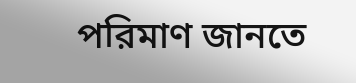পরিমাণ জানতে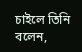চাইলে তিনি বলেন,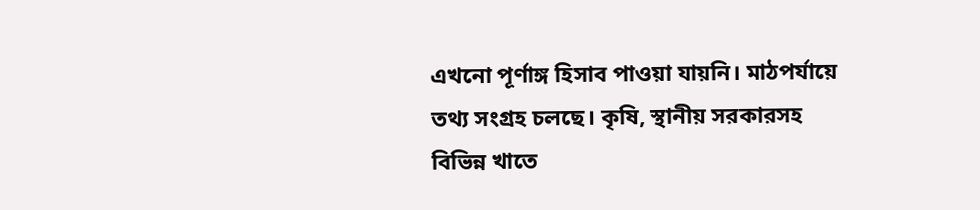এখনো পূর্ণাঙ্গ হিসাব পাওয়া যায়নি। মাঠপর্যায়ে তথ্য সংগ্রহ চলছে। কৃষি, স্থানীয় সরকারসহ বিভিন্ন খাতে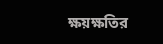ক্ষয়ক্ষতির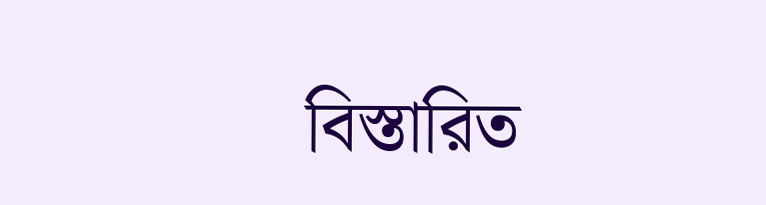বিস্তারিত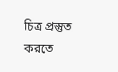চিত্র প্রস্তুত করতে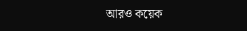আরও কয়েক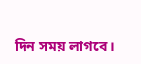দিন সময় লাগবে।